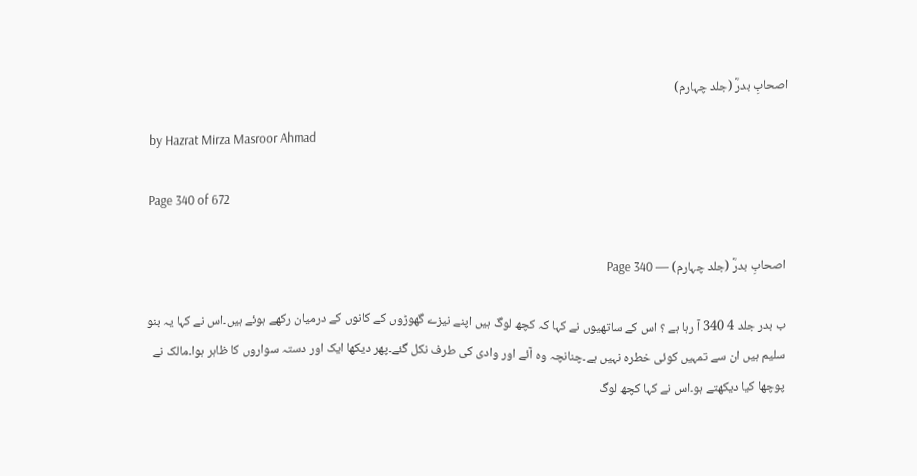اصحابِ بدرؓ (جلد چہارم)

by Hazrat Mirza Masroor Ahmad

Page 340 of 672

اصحابِ بدرؓ (جلد چہارم) — Page 340

ب بدر جلد 4 340 آ رہا ہے ؟ اس کے ساتھیوں نے کہا کہ کچھ لوگ ہیں اپنے نیزے گھوڑوں کے کانوں کے درمیان رکھے ہوئے ہیں۔اس نے کہا یہ بنو سلیم ہیں ان سے تمہیں کوئی خطرہ نہیں ہے۔چنانچہ وہ آئے اور وادی کی طرف نکل گئے۔پھر دیکھا ایک اور دستہ سواروں کا ظاہر ہوا۔مالک نے پوچھا کیا دیکھتے ہو۔اس نے کہا کچھ لوگ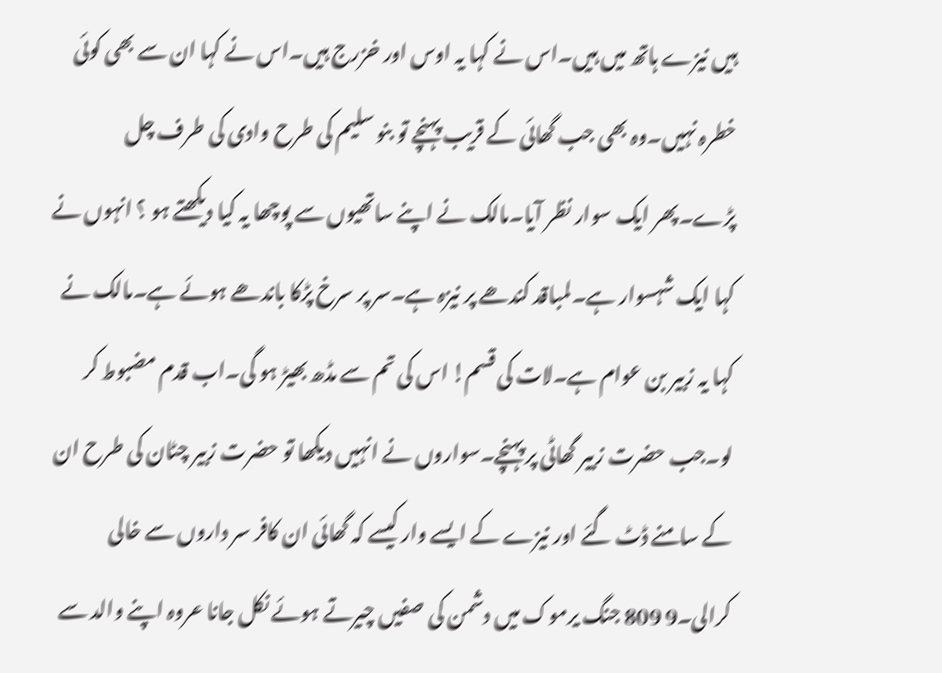ہیں نیزے ہاتھ میں ہیں۔اس نے کہا یہ اوس اور خزرج ہیں۔اس نے کہا ان سے بھی کوئی خطرہ نہیں۔وہ بھی جب گھائی کے قریب پہنچے تو بنو سلیم کی طرح وادی کی طرف چل پڑے۔پھر ایک سوار نظر آیا۔مالک نے اپنے ساتھیوں سے پوچھا یہ کیا دیکھتے ہو ؟ انہوں نے کہا ایک شہسوار ہے۔لمباقد کندھے پر نیزہ ہے۔سر پر سرخ پڑکا باندھے ہوئے ہے۔مالک نے کہا یہ زبیر بن عوام ہے۔لات کی قسم! اس کی تم سے مڈھ بھیڑ ہو گی۔اب قدم مضبوط کر لو۔جب حضرت زبیر گھاٹی پر پہنچے۔سواروں نے انہیں دیکھا تو حضرت زبیر چٹان کی طرح ان کے سامنے ڈٹ گئے اور نیزے کے ایسے وار کیسے کہ گھائی ان کافر سر داروں سے خالی کرالی۔9 809 جنگ یرموک میں دشمن کی صفیں چیرتے ہوئے نکل جانا عروہ اپنے والد سے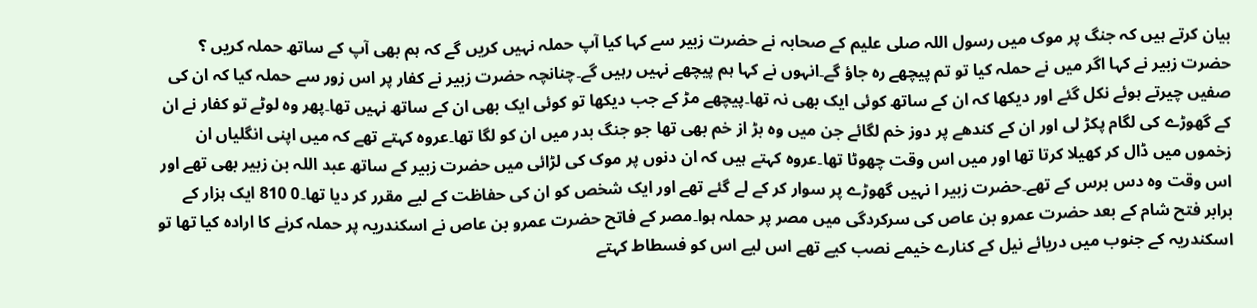بیان کرتے ہیں کہ جنگ پر موک میں رسول اللہ صلی علیم کے صحابہ نے حضرت زبیر سے کہا کیا آپ حملہ نہیں کریں گے کہ ہم بھی آپ کے ساتھ حملہ کریں ؟ حضرت زبیر نے کہا اگر میں نے حملہ کیا تو تم پیچھے رہ جاؤ گے۔انہوں نے کہا ہم پیچھے نہیں رہیں گے۔چنانچہ حضرت زبیر نے کفار پر اس زور سے حملہ کیا کہ ان کی صفیں چیرتے ہوئے نکل گئے اور دیکھا کہ ان کے ساتھ کوئی ایک بھی نہ تھا۔پیچھے مڑ کے جب دیکھا تو کوئی ایک بھی ان کے ساتھ نہیں تھا۔پھر وہ لوٹے تو کفار نے ان کے گھوڑے کی لگام پکڑ لی اور ان کے کندھے پر دوز خم لگائے جن میں وہ بڑ از خم بھی تھا جو جنگ بدر میں ان کو لگا تھا۔عروہ کہتے تھے کہ میں اپنی انگلیاں ان زخموں میں ڈال کر کھیلا کرتا تھا اور میں اس وقت چھوٹا تھا۔عروہ کہتے ہیں کہ ان دنوں پر موک کی لڑائی میں حضرت زبیر کے ساتھ عبد اللہ بن زبیر بھی تھے اور اس وقت وہ دس برس کے تھے۔حضرت زبیر ا نہیں گھوڑے پر سوار کر کے لے گئے تھے اور ایک شخص کو ان کی حفاظت کے لیے مقرر کر دیا تھا۔0 810 ایک ہزار کے برابر فتح شام کے بعد حضرت عمرو بن عاص کی سرکردگی میں مصر پر حملہ ہوا۔مصر کے فاتح حضرت عمرو بن عاص نے اسکندریہ پر حملہ کرنے کا ارادہ کیا تھا تو اسکندریہ کے جنوب میں دریائے نیل کے کنارے خیمے نصب کیے تھے اس لیے اس کو فسطاط کہتے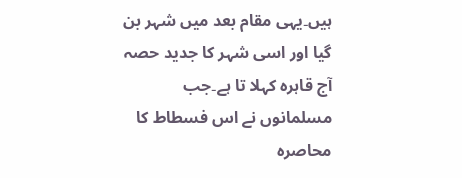ہیں۔یہی مقام بعد میں شہر بن گیا اور اسی شہر کا جدید حصہ آج قاہرہ کہلا تا ہے۔جب مسلمانوں نے اس فسطاط کا محاصرہ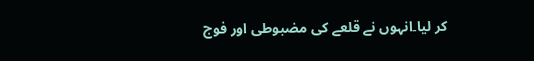کر لیا۔انہوں نے قلعے کی مضبوطی اور فوج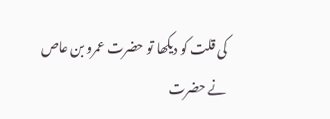کی قلت کو دیکھا تو حضرت عمرو بن عاص نے حضرت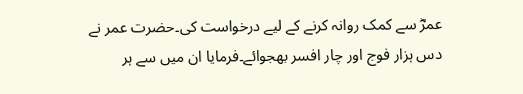عمرؓ سے کمک روانہ کرنے کے لیے درخواست کی۔حضرت عمر نے دس ہزار فوج اور چار افسر بھجوائے۔فرمایا ان میں سے ہر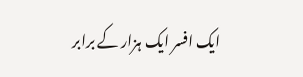ایک افسر ایک ہزار کے برابر